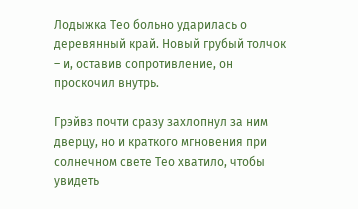Лодыжка Тео больно ударилась о деревянный край. Новый грубый толчок – и, оставив сопротивление, он проскочил внутрь.

Грэйвз почти сразу захлопнул за ним дверцу, но и краткого мгновения при солнечном свете Тео хватило, чтобы увидеть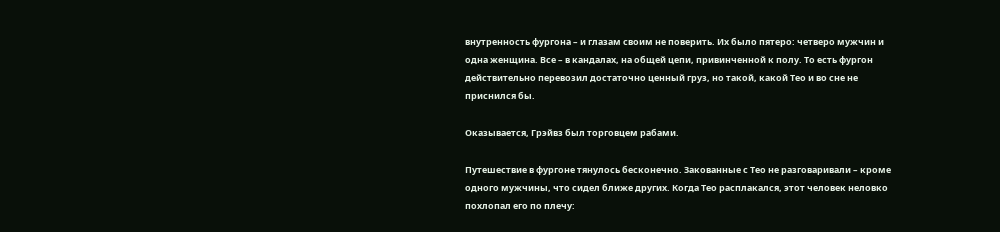внутренность фургона – и глазам своим не поверить. Их было пятеро: четверо мужчин и одна женщина. Все – в кандалах, на общей цепи, привинченной к полу. То есть фургон действительно перевозил достаточно ценный груз, но такой, какой Тео и во сне не приснился бы.

Оказывается, Грэйвз был торговцем рабами.

Путешествие в фургоне тянулось бесконечно. Закованные с Тео не разговаривали – кроме одного мужчины, что сидел ближе других. Когда Тео расплакался, этот человек неловко похлопал его по плечу: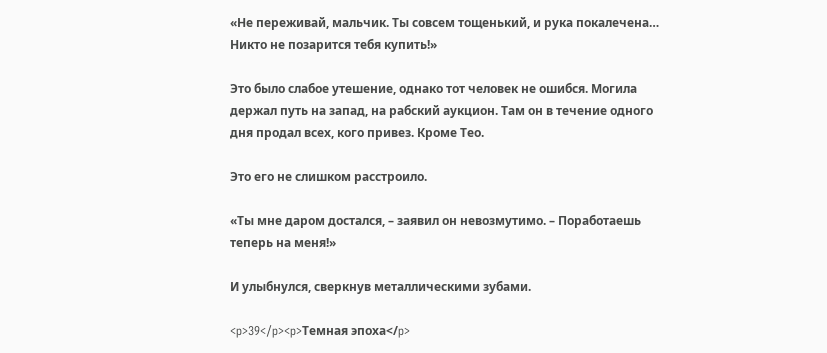«Не переживай, мальчик. Ты совсем тощенький, и рука покалечена… Никто не позарится тебя купить!»

Это было слабое утешение, однако тот человек не ошибся. Могила держал путь на запад, на рабский аукцион. Там он в течение одного дня продал всех, кого привез. Кроме Тео.

Это его не слишком расстроило.

«Ты мне даром достался, – заявил он невозмутимо. – Поработаешь теперь на меня!»

И улыбнулся, сверкнув металлическими зубами.

<p>39</p><p>Темная эпоха</p>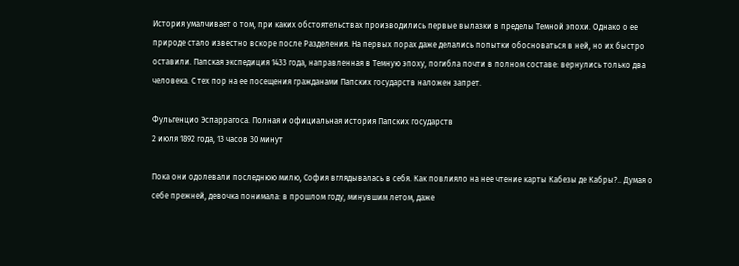История умалчивает о том, при каких обстоятельствах производились первые вылазки в пределы Темной эпохи. Однако о ее природе стало известно вскоре после Разделения. На первых порах даже делались попытки обосноваться в ней, но их быстро оставили. Папская экспедиция 1433 года, направленная в Темную эпоху, погибла почти в полном составе: вернулись только два человека. С тех пор на ее посещения гражданами Папских государств наложен запрет.

Фульгенцио Эспаррагоса. Полная и официальная история Папских государств
2 июля 1892 года, 13 часов 30 минут

Пока они одолевали последнюю милю, София вглядывалась в себя. Как повлияло на нее чтение карты Кабезы де Кабры?.. Думая о себе прежней, девочка понимала: в прошлом году, минувшим летом, даже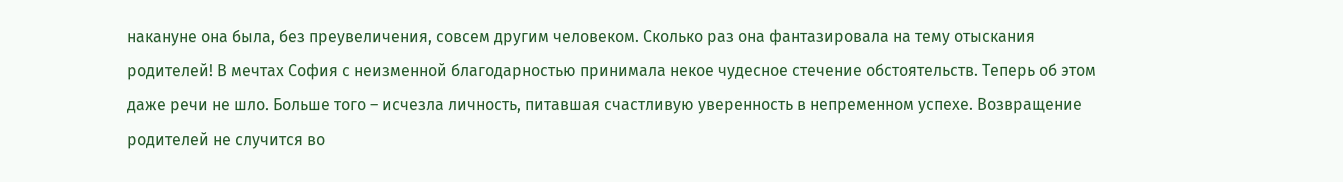накануне она была, без преувеличения, совсем другим человеком. Сколько раз она фантазировала на тему отыскания родителей! В мечтах София с неизменной благодарностью принимала некое чудесное стечение обстоятельств. Теперь об этом даже речи не шло. Больше того – исчезла личность, питавшая счастливую уверенность в непременном успехе. Возвращение родителей не случится во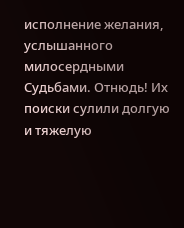исполнение желания, услышанного милосердными Судьбами. Отнюдь! Их поиски сулили долгую и тяжелую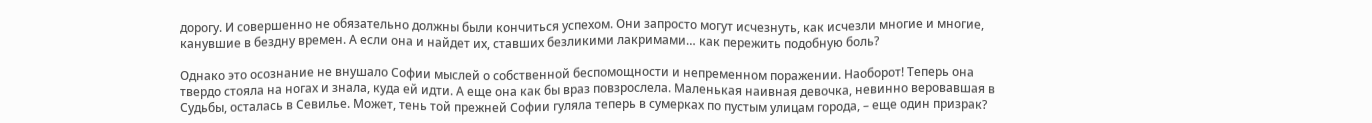дорогу. И совершенно не обязательно должны были кончиться успехом. Они запросто могут исчезнуть, как исчезли многие и многие, канувшие в бездну времен. А если она и найдет их, ставших безликими лакримами… как пережить подобную боль?

Однако это осознание не внушало Софии мыслей о собственной беспомощности и непременном поражении. Наоборот! Теперь она твердо стояла на ногах и знала, куда ей идти. А еще она как бы враз повзрослела. Маленькая наивная девочка, невинно веровавшая в Судьбы, осталась в Севилье. Может, тень той прежней Софии гуляла теперь в сумерках по пустым улицам города, – еще один призрак?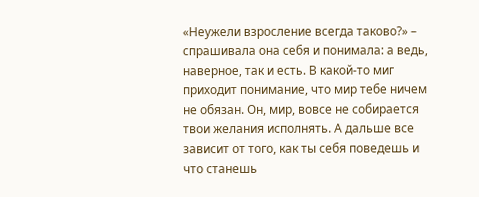«Неужели взросление всегда таково?» – спрашивала она себя и понимала: а ведь, наверное, так и есть. В какой-то миг приходит понимание, что мир тебе ничем не обязан. Он, мир, вовсе не собирается твои желания исполнять. А дальше все зависит от того, как ты себя поведешь и что станешь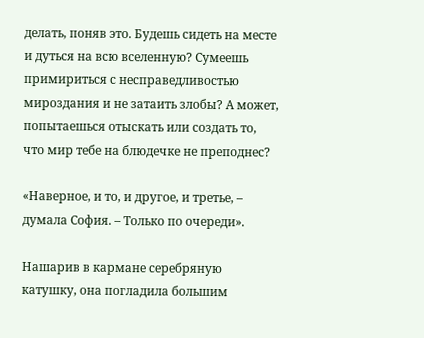делать, поняв это. Будешь сидеть на месте и дуться на всю вселенную? Сумеешь примириться с несправедливостью мироздания и не затаить злобы? А может, попытаешься отыскать или создать то, что мир тебе на блюдечке не преподнес?

«Наверное, и то, и другое, и третье, – думала София. – Только по очереди».

Нашарив в кармане серебряную катушку, она погладила большим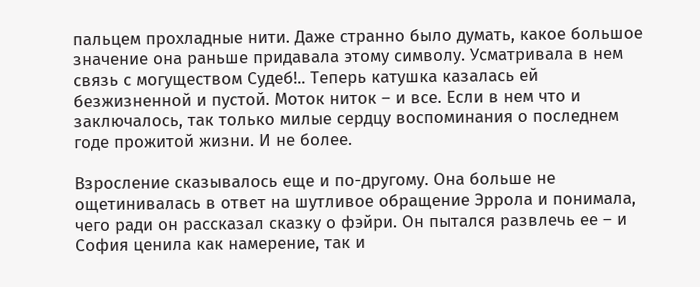пальцем прохладные нити. Даже странно было думать, какое большое значение она раньше придавала этому символу. Усматривала в нем связь с могуществом Судеб!.. Теперь катушка казалась ей безжизненной и пустой. Моток ниток – и все. Если в нем что и заключалось, так только милые сердцу воспоминания о последнем годе прожитой жизни. И не более.

Взросление сказывалось еще и по-другому. Она больше не ощетинивалась в ответ на шутливое обращение Эррола и понимала, чего ради он рассказал сказку о фэйри. Он пытался развлечь ее – и София ценила как намерение, так и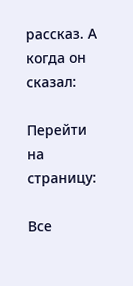рассказ. А когда он сказал:

Перейти на страницу:

Все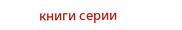книги серии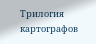Трилогия картографов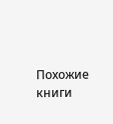Похожие книги